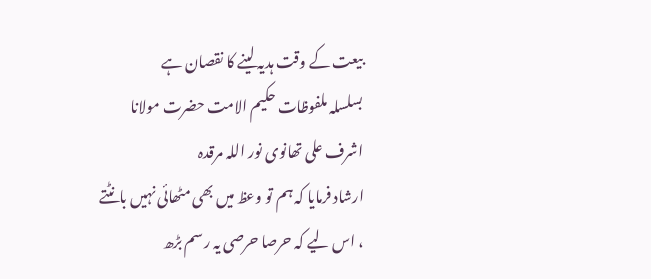بیعت کے وقت ہدیہ لینے کا نقصان ہے
بسلسلہ ملفوظات حکیم الامت حضرت مولانا اشرف علی تھانوی نور اللہ مرقدہ
ارشاد فرمایا کہ ہم تو وعظ میں بھی مٹھائی نہیں بانٹتے ، اس لیے کہ حرصا حرصی یہ رسم بڑھ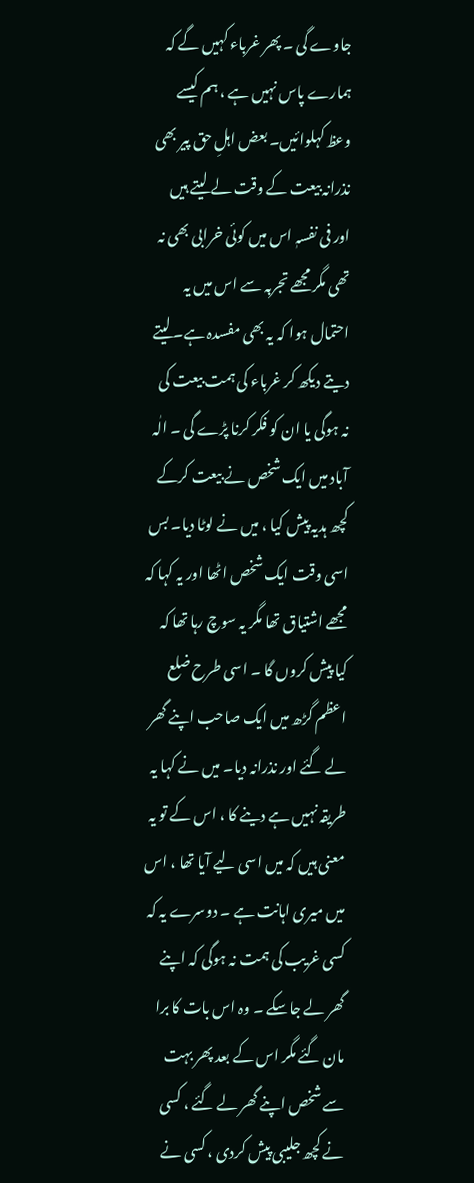جاوے گی ۔ پھر غرباء کہیں گے کہ ہمارے پاس نہیں ہے ، ہم کیسے وعظ کہلوائیں۔ بعض اہلِ حق پیر بھی نذرانہ بیعت کے وقت لے لیتے ہیں اور فی نفسہٖ اس میں کوئی خرابی بھی نہ تھی مگر مجھے تجربہ سے اس میں یہ احتمال ہوا کہ یہ بھی مفسدہ ہے۔ لیتے دیتے دیکھ کر غرباء کی ہمت بیعت کی نہ ہوگی یا ان کو فکر کرنا پڑے گی ۔ الٰہ آباد میں ایک شخص نے بیعت کرکے کچھ ہدیہ پیش کیا ، میں نے لوٹا دیا۔ بس اسی وقت ایک شخص اٹھا اور یہ کہا کہ مجھے اشتیاق تھا مگر یہ سوچ رہا تھا کہ کیا پیش کروں گا ۔ اسی طرح ضلع اعظم گڑھ میں ایک صاحب اپنے گھر لے گئے اور نذرانہ دیا۔ میں نے کہا یہ طریقہ نہیں ہے دینے کا ، اس کے تو یہ معنی ہیں کہ میں اسی لیے آیا تھا ، اس میں میری اہانت ہے ۔ دوسرے یہ کہ کسی غریب کی ہمت نہ ہوگی کہ اپنے گھر لے جاسکے ۔ وہ اس بات کا برا مان گئے مگر اس کے بعد پھر بہت سے شخص اپنے گھر لے گئے ، کسی نے کچھ جلیبی پیش کردی ، کسی نے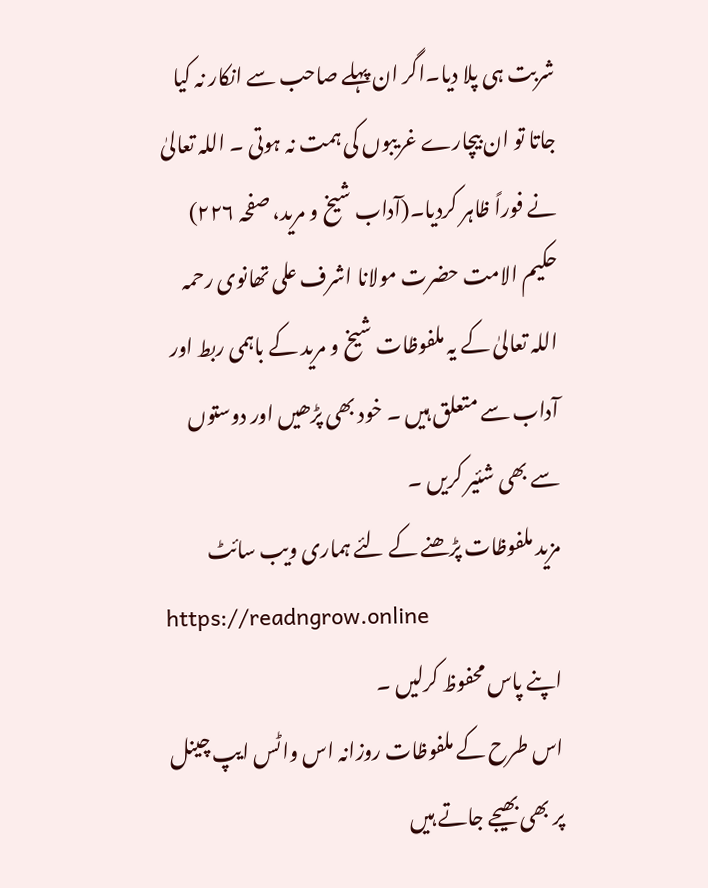شربت ہی پلا دیا۔اگر ان پہلے صاحب سے انکار نہ کیا جاتا تو ان بیچارے غریبوں کی ہمت نہ ہوتی ۔ اللہ تعالیٰ نے فوراً ظاہر کردیا۔(آداب شیخ و مرید، صفحہ ۲۲۶)
حکیم الامت حضرت مولانا اشرف علی تھانوی رحمہ اللہ تعالیٰ کے یہ ملفوظات شیخ و مرید کے باہمی ربط اور آداب سے متعلق ہیں ۔ خود بھی پڑھیں اور دوستوں سے بھی شئیر کریں ۔
مزید ملفوظات پڑھنے کے لئے ہماری ویب سائٹ
https://readngrow.online
اپنے پاس محفوظ کرلیں ۔
اس طرح کے ملفوظات روزانہ اس واٹس ایپ چینل پر بھی بھیجے جاتے ہیں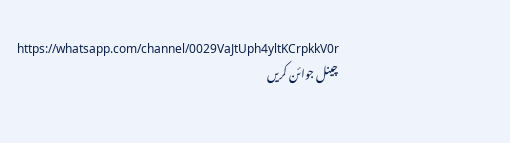https://whatsapp.com/channel/0029VaJtUph4yltKCrpkkV0r
چینل جوائن کریں